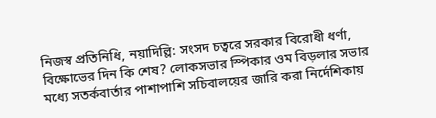নিজস্ব প্রতিনিধি, নয়াদিল্লি: সংসদ চত্বরে সরকার বিরোধী ধর্ণা, বিক্ষোভের দিন কি শেষ? লোকসভার স্পিকার ওম বিড়লার সভার মধ্যে সতর্কবার্তার পাশাপাশি সচিবালয়ের জারি করা নির্দেশিকায়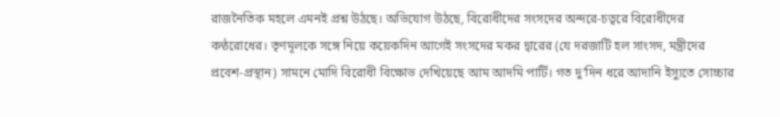রাজনৈতিক মহলে এমনই প্রশ্ন উঠছে। অভিযোগ উঠছে, বিরোধীদের সংসদের অন্দরে-চত্বরে বিরোধীদের কণ্ঠরোধের। তৃণমূলকে সঙ্গে নিয়ে কয়েকদিন আগেই সংসদের মকর দ্বারের (যে দরজাটি হল সাংসদ, মন্ত্রীদের প্রবেশ-প্রস্থান) সামনে মোদি বিরোধী বিক্ষোভ দেখিয়েছে আম আদমি পার্টি। গত দু’দিন ধরে আদানি ইস্যুতে সোচ্চার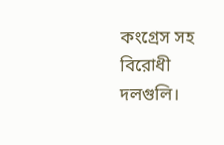কংগ্রেস সহ বিরোধী দলগুলি।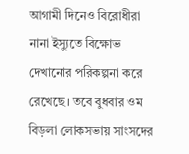আগামী দিনেও বিরোধীরা নানা ইস্যুতে বিক্ষোভ দেখানোর পরিকল্পনা করে রেখেছে। তবে বুধবার ওম বিড়লা লোকসভায় সাংসদের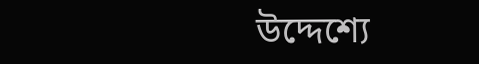উদ্দেশ্যে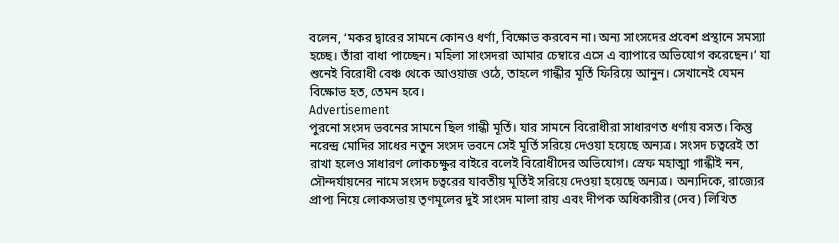বলেন, ‘মকর দ্বারের সামনে কোনও ধর্ণা, বিক্ষোভ করবেন না। অন্য সাংসদের প্রবেশ প্রস্থানে সমস্যা হচ্ছে। তাঁরা বাধা পাচ্ছেন। মহিলা সাংসদরা আমার চেম্বারে এসে এ ব্যাপারে অভিযোগ করেছেন।’ যা শুনেই বিরোধী বেঞ্চ থেকে আওয়াজ ওঠে, তাহলে গান্ধীর মূর্তি ফিরিয়ে আনুন। সেখানেই যেমন বিক্ষোভ হত, তেমন হবে।
Advertisement
পুরনো সংসদ ভবনের সামনে ছিল গান্ধী মূর্তি। যার সামনে বিরোধীরা সাধারণত ধর্ণায় বসত। কিন্তু নরেন্দ্র মোদির সাধের নতুন সংসদ ভবনে সেই মূর্তি সরিয়ে দেওয়া হয়েছে অন্যত্র। সংসদ চত্বরেই তা রাখা হলেও সাধারণ লোকচক্ষুর বাইরে বলেই বিরোধীদের অভিযোগ। স্রেফ মহাত্মা গান্ধীই নন, সৌন্দর্যায়নের নামে সংসদ চত্বরের যাবতীয় মূর্তিই সরিয়ে দেওয়া হয়েছে অন্যত্র। অন্যদিকে, রাজ্যের প্রাপ্য নিয়ে লোকসভায় তৃণমূলের দুই সাংসদ মালা রায় এবং দীপক অধিকারীর (দেব) লিখিত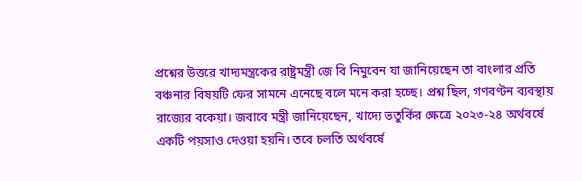প্রশ্নের উত্তরে খাদ্যমন্ত্রকের রাষ্ট্রমন্ত্রী জে বি নিমুবেন যা জানিয়েছেন তা বাংলার প্রতি বঞ্চনার বিষয়টি ফের সামনে এনেছে বলে মনে করা হচ্ছে। প্রশ্ন ছিল, গণবণ্টন ব্যবস্থায় রাজ্যের বকেয়া। জবাবে মন্ত্রী জানিয়েছেন, খাদ্যে ভতুর্কির ক্ষেত্রে ২০২৩-২৪ অর্থবর্ষে একটি পয়সাও দেওয়া হয়নি। তবে চলতি অর্থবর্ষে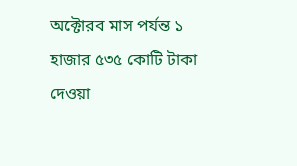অক্টোরব মাস পর্যন্ত ১ হাজার ৫৩৫ কোটি টাকা দেওয়া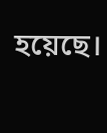হয়েছে।